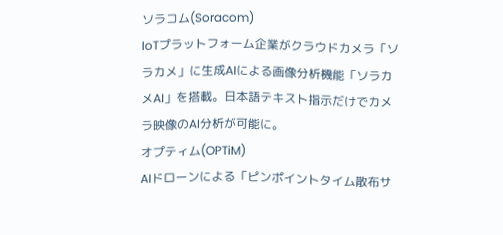ソラコム(Soracom)
IoTプラットフォーム企業がクラウドカメラ「ソラカメ」に生成AIによる画像分析機能「ソラカメAI」を搭載。日本語テキスト指示だけでカメラ映像のAI分析が可能に。
オプティム(OPTiM)
AIドローンによる「ピンポイントタイム散布サ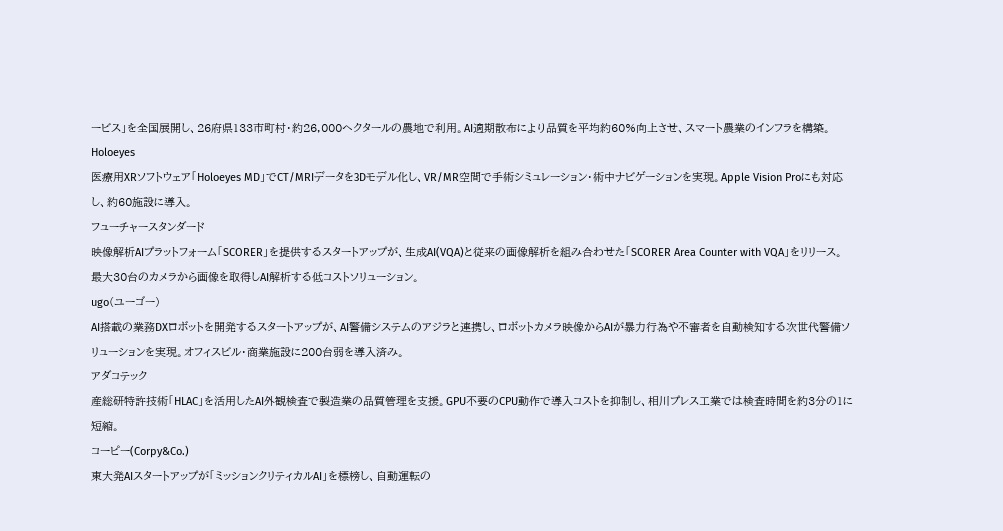ービス」を全国展開し、26府県133市町村・約26,000ヘクタールの農地で利用。AI適期散布により品質を平均約60%向上させ、スマート農業のインフラを構築。
Holoeyes
医療用XRソフトウェア「Holoeyes MD」でCT/MRIデータを3Dモデル化し、VR/MR空間で手術シミュレーション・術中ナビゲーションを実現。Apple Vision Proにも対応し、約60施設に導入。
フューチャースタンダード
映像解析AIプラットフォーム「SCORER」を提供するスタートアップが、生成AI(VQA)と従来の画像解析を組み合わせた「SCORER Area Counter with VQA」をリリース。最大30台のカメラから画像を取得しAI解析する低コストソリューション。
ugo(ユーゴー)
AI搭載の業務DXロボットを開発するスタートアップが、AI警備システムのアジラと連携し、ロボットカメラ映像からAIが暴力行為や不審者を自動検知する次世代警備ソリューションを実現。オフィスビル・商業施設に200台弱を導入済み。
アダコテック
産総研特許技術「HLAC」を活用したAI外観検査で製造業の品質管理を支援。GPU不要のCPU動作で導入コストを抑制し、相川プレス工業では検査時間を約3分の1に短縮。
コーピー(Corpy&Co.)
東大発AIスタートアップが「ミッションクリティカルAI」を標榜し、自動運転の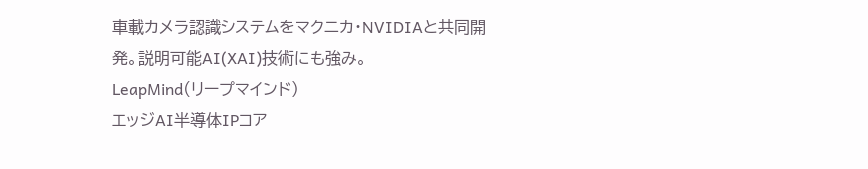車載カメラ認識システムをマクニカ・NVIDIAと共同開発。説明可能AI(XAI)技術にも強み。
LeapMind(リープマインド)
エッジAI半導体IPコア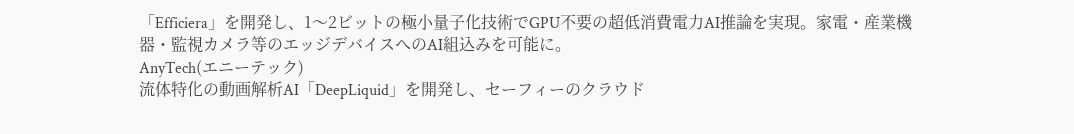「Efficiera」を開発し、1〜2ビットの極小量子化技術でGPU不要の超低消費電力AI推論を実現。家電・産業機器・監視カメラ等のエッジデバイスへのAI組込みを可能に。
AnyTech(エニーテック)
流体特化の動画解析AI「DeepLiquid」を開発し、セーフィーのクラウド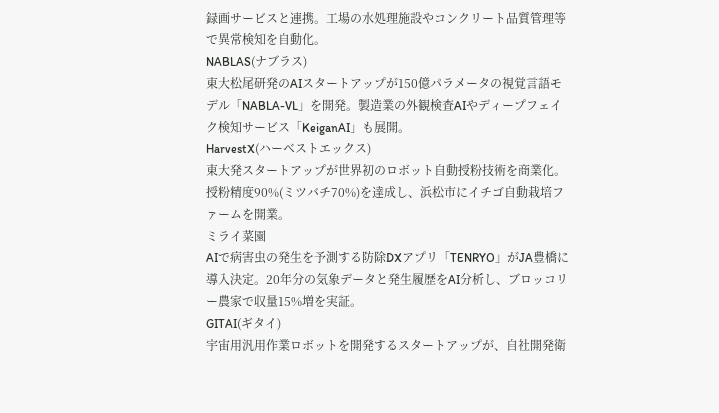録画サービスと連携。工場の水処理施設やコンクリート品質管理等で異常検知を自動化。
NABLAS(ナブラス)
東大松尾研発のAIスタートアップが150億パラメータの視覚言語モデル「NABLA-VL」を開発。製造業の外観検査AIやディープフェイク検知サービス「KeiganAI」も展開。
HarvestX(ハーベストエックス)
東大発スタートアップが世界初のロボット自動授粉技術を商業化。授粉精度90%(ミツバチ70%)を達成し、浜松市にイチゴ自動栽培ファームを開業。
ミライ菜園
AIで病害虫の発生を予測する防除DXアプリ「TENRYO」がJA豊橋に導入決定。20年分の気象データと発生履歴をAI分析し、ブロッコリー農家で収量15%増を実証。
GITAI(ギタイ)
宇宙用汎用作業ロボットを開発するスタートアップが、自社開発衛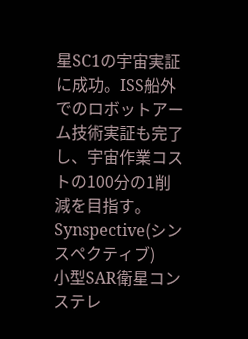星SC1の宇宙実証に成功。ISS船外でのロボットアーム技術実証も完了し、宇宙作業コストの100分の1削減を目指す。
Synspective(シンスペクティブ)
小型SAR衛星コンステレ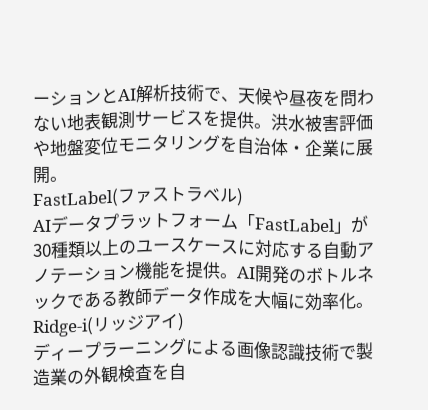ーションとAI解析技術で、天候や昼夜を問わない地表観測サービスを提供。洪水被害評価や地盤変位モニタリングを自治体・企業に展開。
FastLabel(ファストラベル)
AIデータプラットフォーム「FastLabel」が30種類以上のユースケースに対応する自動アノテーション機能を提供。AI開発のボトルネックである教師データ作成を大幅に効率化。
Ridge-i(リッジアイ)
ディープラーニングによる画像認識技術で製造業の外観検査を自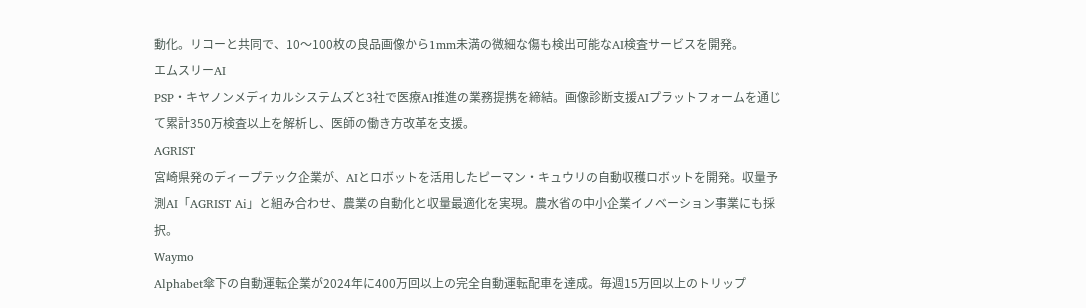動化。リコーと共同で、10〜100枚の良品画像から1mm未満の微細な傷も検出可能なAI検査サービスを開発。
エムスリーAI
PSP・キヤノンメディカルシステムズと3社で医療AI推進の業務提携を締結。画像診断支援AIプラットフォームを通じて累計350万検査以上を解析し、医師の働き方改革を支援。
AGRIST
宮崎県発のディープテック企業が、AIとロボットを活用したピーマン・キュウリの自動収穫ロボットを開発。収量予測AI「AGRIST Ai」と組み合わせ、農業の自動化と収量最適化を実現。農水省の中小企業イノベーション事業にも採択。
Waymo
Alphabet傘下の自動運転企業が2024年に400万回以上の完全自動運転配車を達成。毎週15万回以上のトリップ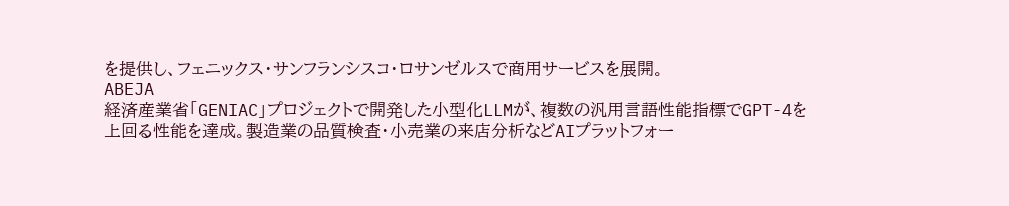を提供し、フェニックス・サンフランシスコ・ロサンゼルスで商用サービスを展開。
ABEJA
経済産業省「GENIAC」プロジェクトで開発した小型化LLMが、複数の汎用言語性能指標でGPT-4を上回る性能を達成。製造業の品質検査・小売業の来店分析などAIプラットフォー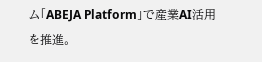ム「ABEJA Platform」で産業AI活用を推進。